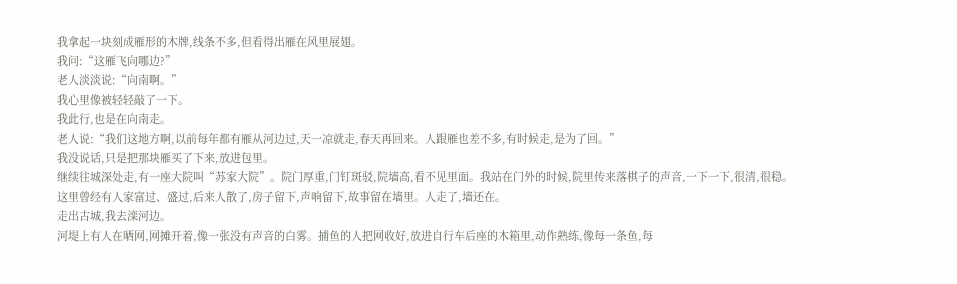我拿起一块刻成雁形的木牌,线条不多,但看得出雁在风里展翅。
我问:“这雁飞向哪边?”
老人淡淡说:“向南啊。”
我心里像被轻轻敲了一下。
我此行,也是在向南走。
老人说:“我们这地方啊,以前每年都有雁从河边过,天一凉就走,春天再回来。人跟雁也差不多,有时候走,是为了回。”
我没说话,只是把那块雁买了下来,放进包里。
继续往城深处走,有一座大院叫“苏家大院”。院门厚重,门钉斑驳,院墙高,看不见里面。我站在门外的时候,院里传来落棋子的声音,一下一下,很清,很稳。
这里曾经有人家富过、盛过,后来人散了,房子留下,声响留下,故事留在墙里。人走了,墙还在。
走出古城,我去滦河边。
河堤上有人在晒网,网摊开着,像一张没有声音的白雾。捕鱼的人把网收好,放进自行车后座的木箱里,动作熟练,像每一条鱼,每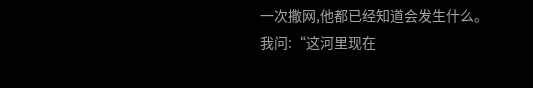一次撒网,他都已经知道会发生什么。
我问:“这河里现在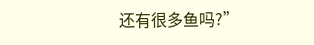还有很多鱼吗?”